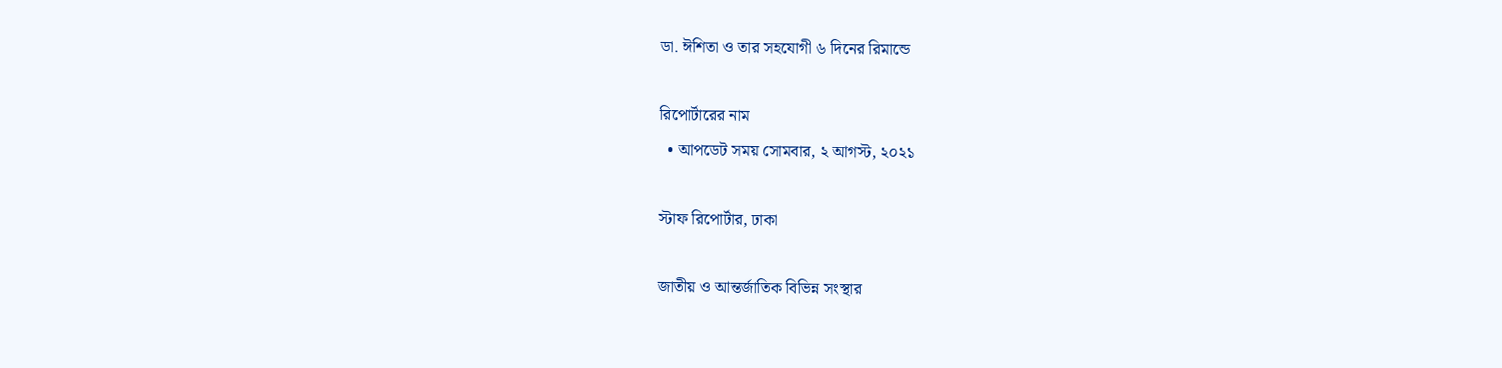ডা. ঈশিতা ও তার সহযোগী ৬ দিনের রিমান্ডে

রিপোর্টারের নাম
  • আপডেট সময় সোমবার, ২ আগস্ট, ২০২১

স্টাফ রিপোর্টার, ঢাকা

জাতীয় ও আন্তর্জাতিক বিভিন্ন সংস্থার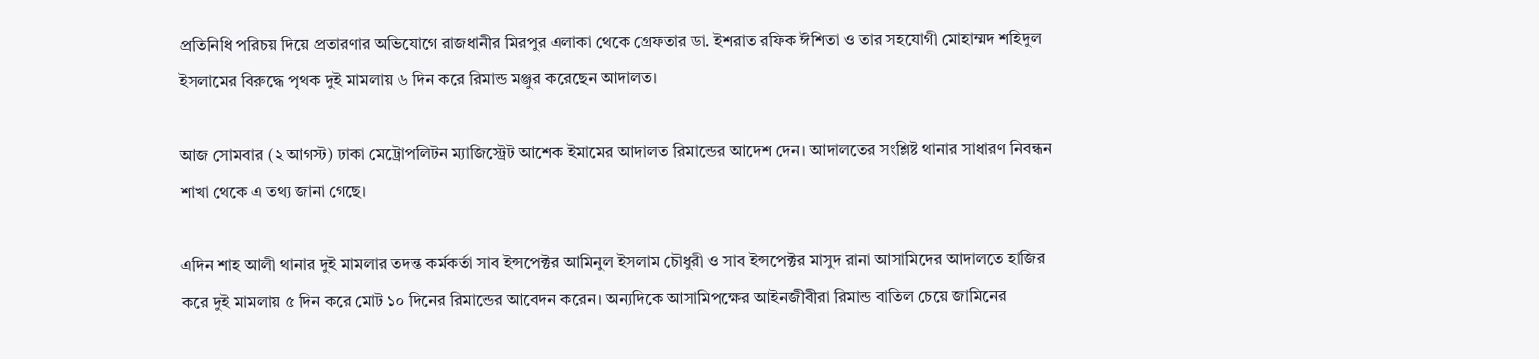প্রতিনিধি পরিচয় দিয়ে প্রতারণার অভিযোগে রাজধানীর মিরপুর এলাকা থেকে গ্রেফতার ডা. ইশরাত রফিক ঈশিতা ও তার সহযোগী মোহাম্মদ শহিদুল ইসলামের বিরুদ্ধে পৃথক দুই মামলায় ৬ দিন করে রিমান্ড মঞ্জুর করেছেন আদালত।

আজ সোমবার (২ আগস্ট) ঢাকা মেট্রোপলিটন ম্যাজিস্ট্রেট আশেক ইমামের আদালত রিমান্ডের আদেশ দেন। আদালতের সংশ্লিষ্ট থানার সাধারণ নিবন্ধন শাখা থেকে এ তথ্য জানা গেছে।

এদিন শাহ আলী থানার দুই মামলার তদন্ত কর্মকর্তা সাব ইন্সপেক্টর আমিনুল ইসলাম চৌধুরী ও সাব ইন্সপেক্টর মাসুদ রানা আসামিদের আদালতে হাজির করে দুই মামলায় ৫ দিন করে মোট ১০ দিনের রিমান্ডের আবেদন করেন। অন্যদিকে আসামিপক্ষের আইনজীবীরা রিমান্ড বাতিল চেয়ে জামিনের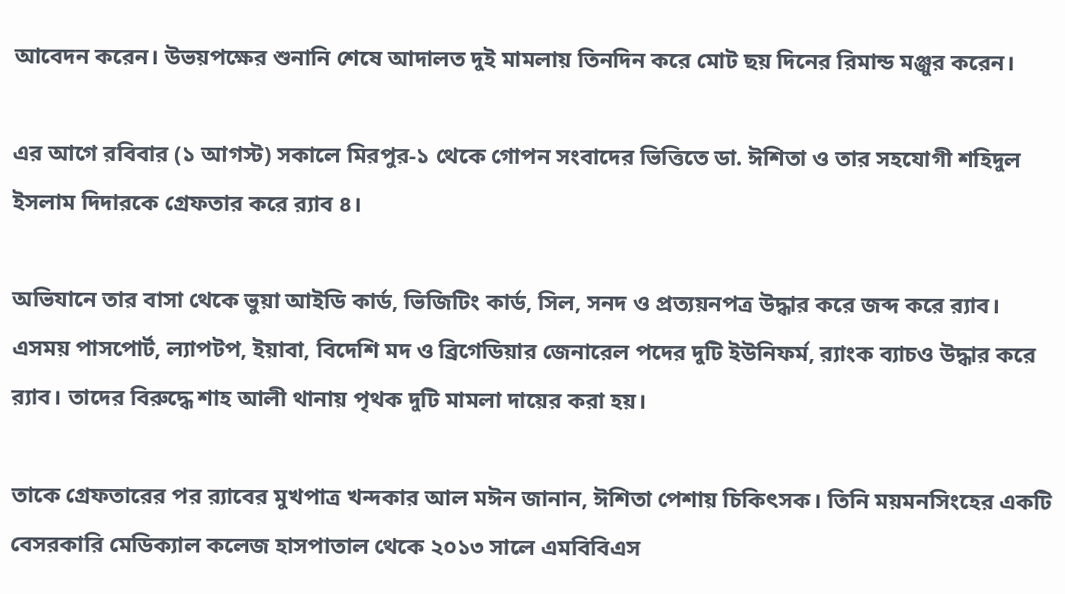আবেদন করেন। উভয়পক্ষের শুনানি শেষে আদালত দুই মামলায় তিনদিন করে মোট ছয় দিনের রিমান্ড মঞ্জুর করেন।

এর আগে রবিবার (১ আগস্ট) সকালে মিরপুর-১ থেকে গোপন সংবাদের ভিত্তিতে ডা. ঈশিতা ও তার সহযোগী শহিদুল ইসলাম দিদারকে গ্রেফতার করে র‌্যাব ৪।

অভিযানে তার বাসা থেকে ভুয়া আইডি কার্ড, ভিজিটিং কার্ড, সিল, সনদ ও প্রত্যয়নপত্র উদ্ধার করে জব্দ করে র‌্যাব। এসময় পাসপোর্ট, ল্যাপটপ, ইয়াবা, বিদেশি মদ ও ব্রিগেডিয়ার জেনারেল পদের দুটি ইউনিফর্ম, র‌্যাংক ব্যাচও উদ্ধার করে র‌্যাব। তাদের বিরুদ্ধে শাহ আলী থানায় পৃথক দুটি মামলা দায়ের করা হয়।

তাকে গ্রেফতারের পর র‍্যাবের মুখপাত্র খন্দকার আল মঈন জানান, ঈশিতা পেশায় চিকিৎসক। তিনি ময়মনসিংহের একটি বেসরকারি মেডিক্যাল কলেজ হাসপাতাল থেকে ২০১৩ সালে এমবিবিএস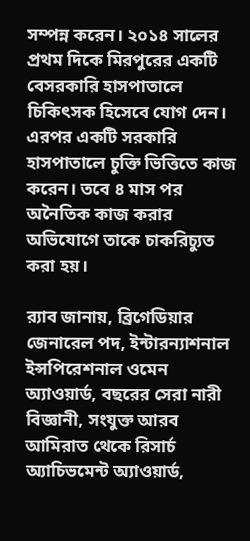সম্পন্ন করেন। ২০১৪ সালের প্রথম দিকে মিরপুরের একটি বেসরকারি হাসপাতালে চিকিৎসক হিসেবে যোগ দেন। এরপর একটি সরকারি হাসপাতালে চুক্তি ভিত্তিতে কাজ করেন। তবে ৪ মাস পর অনৈতিক কাজ করার অভিযোগে তাকে চাকরিচ্যুত করা হয়।

র‌্যাব জানায়, ব্রিগেডিয়ার জেনারেল পদ, ইন্টারন্যাশনাল ইন্সপিরেশনাল ওমেন অ্যাওয়ার্ড, বছরের সেরা নারী বিজ্ঞানী, সংযুক্ত আরব আমিরাত থেকে রিসার্চ অ্যাচিভমেন্ট অ্যাওয়ার্ড,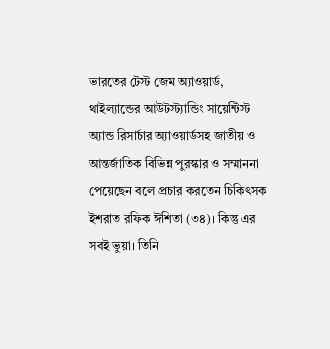ভারতের টেস্ট জেম অ্যাওয়ার্ড, থাইল্যান্ডের আউটস্ট্যান্ডিং সায়েন্টিস্ট অ্যান্ড রিসার্চার অ্যাওয়ার্ডসহ জাতীয় ও আন্তর্জাতিক বিভিন্ন পুরস্কার ও সম্মাননা পেয়েছেন বলে প্রচার করতেন চিকিৎসক ইশরাত রফিক ঈশিতা (৩৪)। কিন্তু এর সবই ভুয়া। তিনি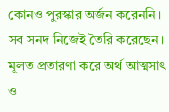কোনও পুরস্কার অর্জন করেননি। সব সনদ নিজেই তৈরি করেছেন। মূলত প্রতারণা করে অর্থ আত্মসাৎ ও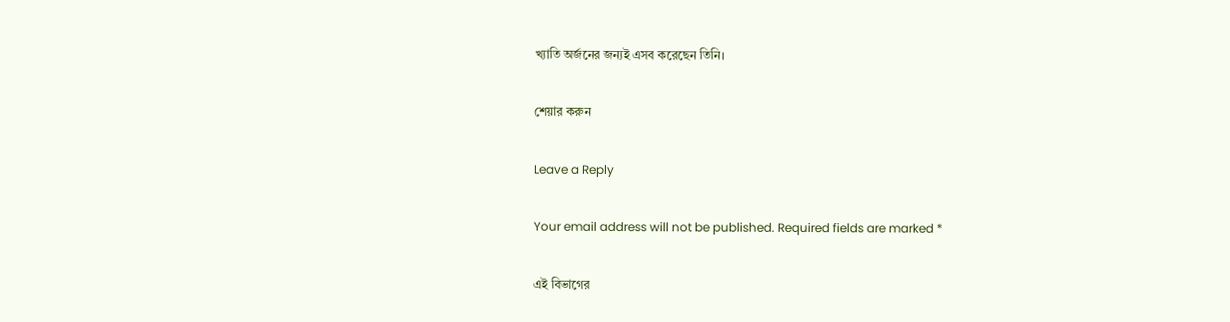খ্যাতি অর্জনের জন্যই এসব করেছেন তিনি।

শেয়ার করুন

Leave a Reply

Your email address will not be published. Required fields are marked *

এই বিভাগের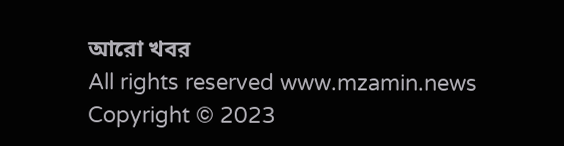আরো খবর
All rights reserved www.mzamin.news Copyright © 2023